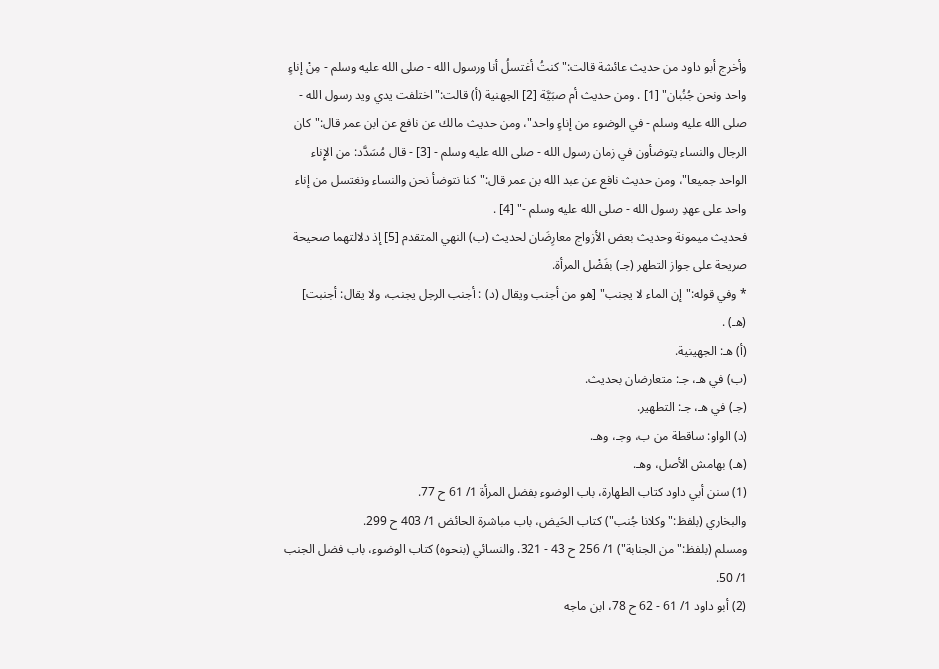وأخرج أبو داود من حديث عائشة قالت:"كنتُ أغتسلُ أنا ورسول الله - صلى الله عليه وسلم - مِنْ إناءٍ واحد ونحن جُنُبان" [1] . ومن حديث أم صبَيَّة [2] الجهنية (أ) قالت:"اختلفت يدي ويد رسول الله - صلى الله عليه وسلم - في الوضوء من إناءٍ واحد"، ومن حديث مالك عن نافع عن ابن عمر قال:"كان الرجال والنساء يتوضأون في زمان رسول الله - صلى الله عليه وسلم - [3] - قال مُسَدَّد: من الإِناء الواحد جميعا"، ومن حديث نافع عن عبد الله بن عمر قال:"كنا نتوضأ نحن والنساء ونغتسل من إناء واحد على عهدِ رسول الله - صلى الله عليه وسلم -" [4] .
فحديث ميمونة وحديث بعض الأزواج معارِضَان لحديث (ب) النهي المتقدم [5] إذ دلالتهما صحيحة صريحة على جواز التطهر (جـ) بفَضْل المرأة.
* وفي قوله:"إن الماء لا يجنب" [هو من أجنب ويقال (د) : أجنب الرجل يجنب، ولا يقال: أجنبت] (هـ) .
(أ) هـ: الجهينية.
(ب) في هـ، جـ: متعارضان بحديث.
(جـ) في هـ، جـ: التطهير.
(د) الواو: ساقطة من ب، وجـ، وهـ.
(هـ) بهامش الأصل، وهـ.
(1) سنن أبي داود كتاب الطهارة، باب الوضوء بفضل المرأة 1/ 61 ح 77.
والبخاري (بلفظ:"وكلانا جُنب") كتاب الحَيض، باب مباشرة الحائض 1/ 403 ح 299.
ومسلم (بلفظ:"من الجنابة") 1/ 256 ح 43 - 321. والنسائي (بنحوه) كتاب الوضوء، باب فضل الجنب 1/ 50.
(2) أبو داود 1/ 61 - 62 ح 78، ابن ماجه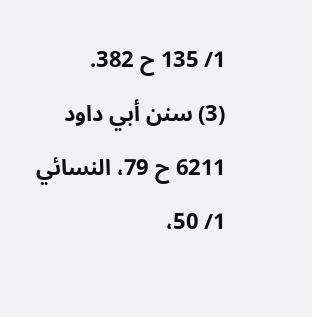1/ 135 ح 382.
(3) سنن أبي داود 6211 ح 79، النسائي 1/ 50،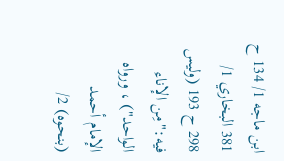ابن ماجه 1/ 134 ح 381 البخاري 1/ 298 ح 193 (وليس فيه:"مِن الإناء الواحد") ، ورواه الإمام أحمد (بنحوه) 2/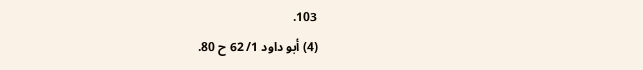103.
(4) أبو داود 1/ 62 ح 80.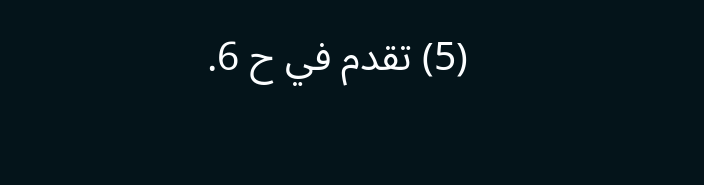(5) تقدم في ح 6.